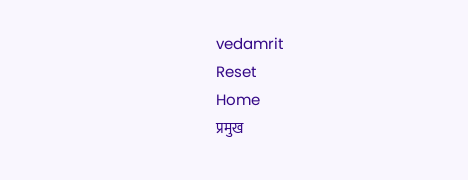vedamrit
Reset
Home
प्रमुख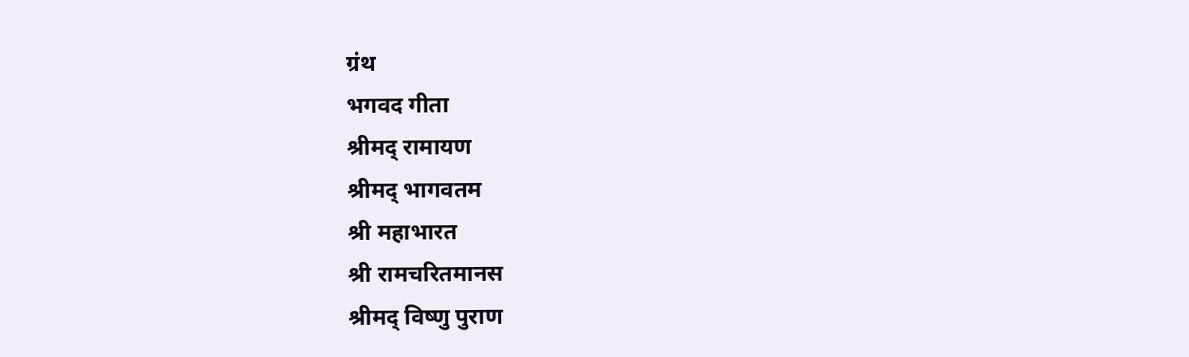ग्रंथ
भगवद गीता
श्रीमद् रामायण
श्रीमद् भागवतम
श्री महाभारत
श्री रामचरितमानस
श्रीमद् विष्णु पुराण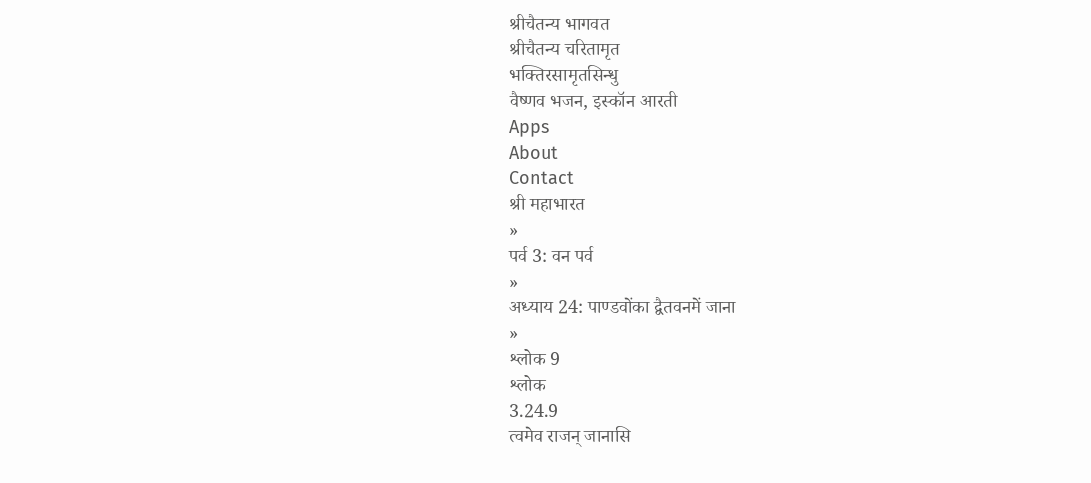श्रीचैतन्य भागवत
श्रीचैतन्य चरितामृत
भक्तिरसामृतसिन्धु
वैष्णव भजन, इस्कॉन आरती
Apps
About
Contact
श्री महाभारत
»
पर्व 3: वन पर्व
»
अध्याय 24: पाण्डवोंका द्वैतवनमें जाना
»
श्लोक 9
श्लोक
3.24.9
त्वमेव राजन् जानासि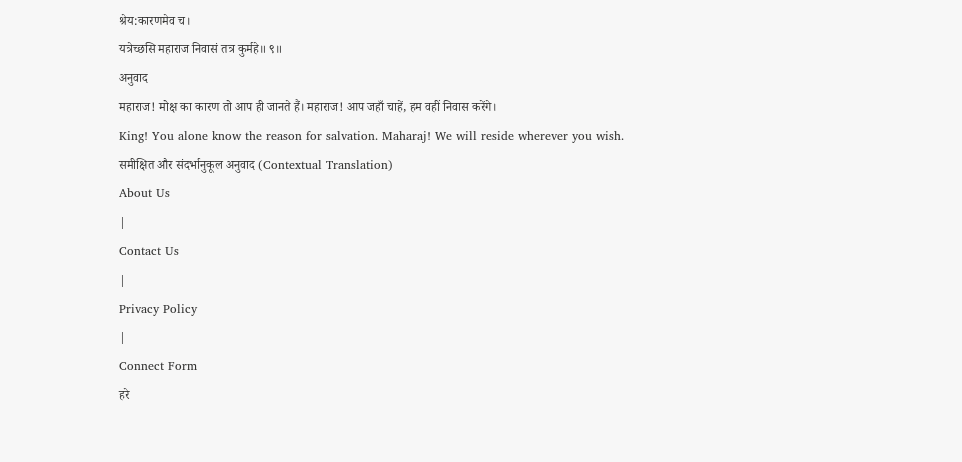श्रेय:कारणमेव च।
यत्रेच्छसि महाराज निवासं तत्र कुर्महे॥ ९॥
अनुवाद
महाराज! मोक्ष का कारण तो आप ही जानते हैं। महाराज! आप जहाँ चाहें, हम वहीं निवास करेंगे।
King! You alone know the reason for salvation. Maharaj! We will reside wherever you wish.
समीक्षित और संदर्भानुकूल अनुवाद (Contextual Translation)
About Us
|
Contact Us
|
Privacy Policy
|
Connect Form
हरे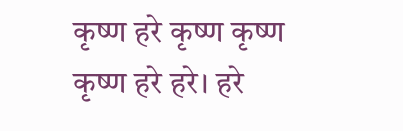कृष्ण हरे कृष्ण कृष्ण कृष्ण हरे हरे। हरे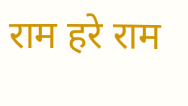राम हरे राम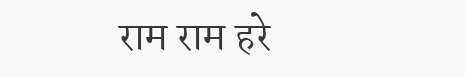राम राम हरे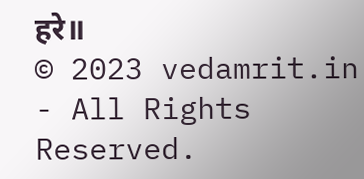हरे॥
© 2023 vedamrit.in - All Rights Reserved.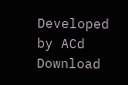Developed by ACd
Download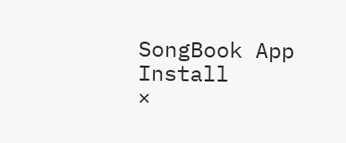SongBook App
Install
×